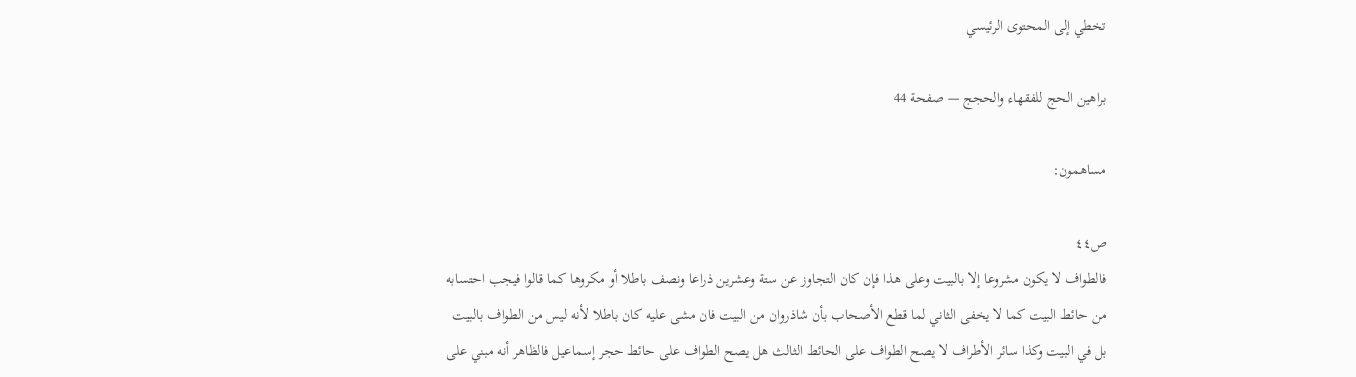تخطي إلى المحتوى الرئيسي

براهين الحج للفقهاء والحجج — صفحة 44

مساهمون:

ص٤٤
فالطواف لا يكون مشروعا إلا بالبيت وعلى هذا فإن كان التجاوز عن ستة وعشرين ذراعا ونصف باطلا أو مكروها كما قالوا فيجب احتسابه من حائط البيت كما لا يخفى الثاني لما قطع الأصحاب بأن شاذروان من البيت فان مشى عليه كان باطلا لأنه ليس من الطواف بالبيت بل في البيت وكذا سائر الأطراف لا يصح الطواف على الحائط الثالث هل يصح الطواف على حائط حجر إسماعيل فالظاهر أنه مبني على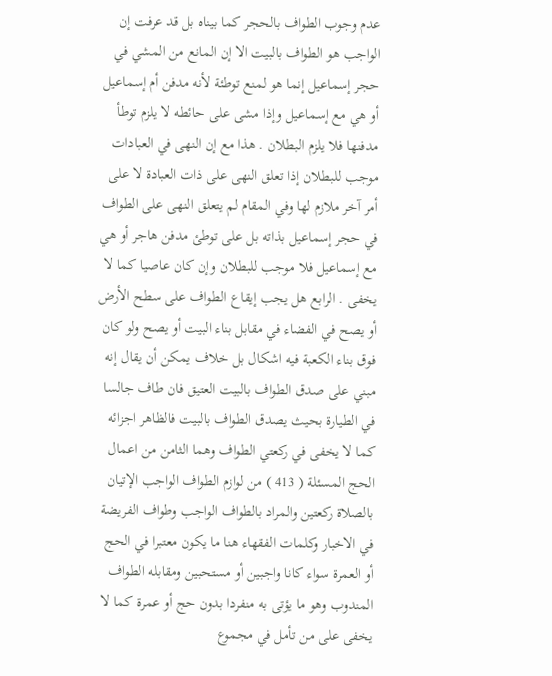عدم وجوب الطواف بالحجر كما بيناه بل قد عرفت إن الواجب هو الطواف بالبيت الا إن المانع من المشي في حجر إسماعيل إنما هو لمنع توطئة لأنه مدفن أم إسماعيل أو هي مع إسماعيل وإذا مشى على حائطه لا يلزم توطأ مدفنها فلا يلزم البطلان . هذا مع إن النهى في العبادات موجب للبطلان إذا تعلق النهى على ذات العبادة لا على أمر آخر ملازم لها وفي المقام لم يتعلق النهى على الطواف في حجر إسماعيل بذاته بل على توطئ مدفن هاجر أو هي مع إسماعيل فلا موجب للبطلان وإن كان عاصيا كما لا يخفى . الرابع هل يجب إيقاع الطواف على سطح الأرض أو يصح في الفضاء في مقابل بناء البيت أو يصح ولو كان فوق بناء الكعبة فيه اشكال بل خلاف يمكن أن يقال إنه مبني على صدق الطواف بالبيت العتيق فان طاف جالسا في الطيارة بحيث يصدق الطواف بالبيت فالظاهر اجزائه كما لا يخفى في ركعتي الطواف وهما الثامن من اعمال الحج المسئلة ( 413 ) من لوازم الطواف الواجب الإتيان بالصلاة ركعتين والمراد بالطواف الواجب وطواف الفريضة في الاخبار وكلمات الفقهاء هنا ما يكون معتبرا في الحج أو العمرة سواء كانا واجبين أو مستحبين ومقابله الطواف المندوب وهو ما يؤتى به منفردا بدون حج أو عمرة كما لا يخفى على من تأمل في مجموع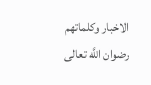الاخبار وكلماتهم رضوان اللَّه تعالى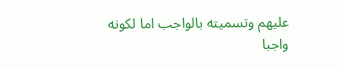عليهم وتسميته بالواجب اما لكونه واجبا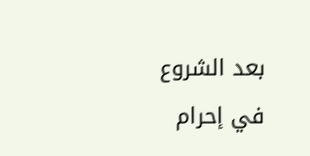بعد الشروع في إحرام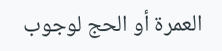العمرة أو الحج لوجوب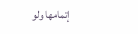إتمامها ولو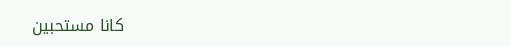كانا مستحبين